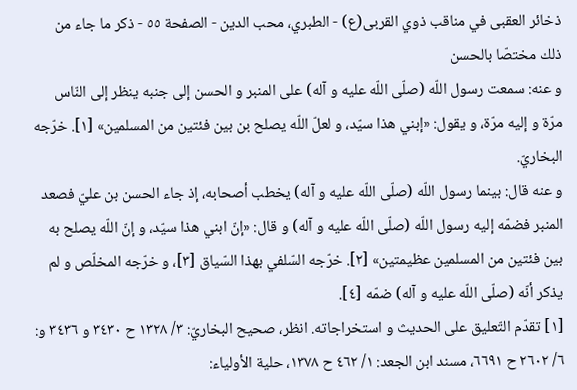ذخائر العقبى في مناقب ذوي القربى(ع) - الطبري، محب الدين - الصفحة ٥٥ - ذكر ما جاء من ذلك مختصّا بالحسن
و عنه: سمعت رسول اللّه (صلّى اللّه عليه و آله) على المنبر و الحسن إلى جنبه ينظر إلى النّاس مرّة و إليه مرّة، و يقول: «إبني هذا سيّد، و لعلّ اللّه يصلح بن بين فئتين من المسلمين» [١]. خرّجه البخاريّ.
و عنه قال: بينما رسول اللّه (صلّى اللّه عليه و آله) يخطب أصحابه، إذ جاء الحسن بن عليّ فصعد المنبر فضمّه إليه رسول اللّه (صلّى اللّه عليه و آله) و قال: «إنّ ابني هذا سيّد، و إنّ اللّه يصلح به بين فئتين من المسلمين عظيمتين» [٢]. خرّجه السّلفي بهذا السّياق [٣]، و خرّجه المخلّص و لم يذكر أنّه (صلّى اللّه عليه و آله) ضمّه [٤].
[١] تقدّم التّعليق على الحديث و استخراجاته. انظر، صحيح البخاريّ: ٣/ ١٣٢٨ ح ٣٤٣٠ و ٣٤٣٦ و:
٦/ ٢٦٠٢ ح ٦٦٩١، مسند ابن الجعد: ١/ ٤٦٢ ح ١٣٧٨، حلية الأولياء: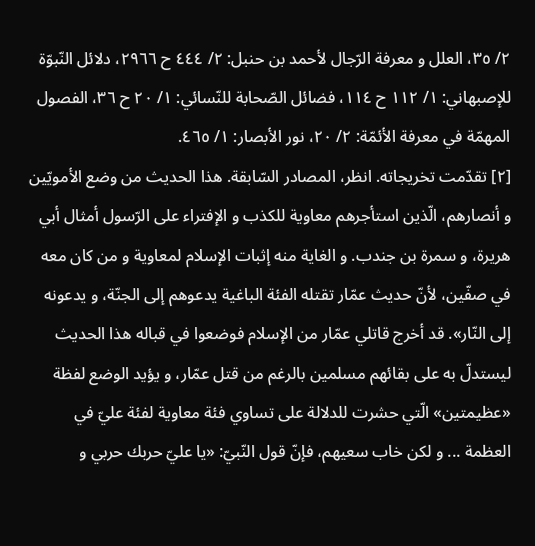٢/ ٣٥، العلل و معرفة الرّجال لأحمد بن حنبل: ٢/ ٤٤٤ ح ٢٩٦٦، دلائل النّبوّة للإصبهاني: ١/ ١١٢ ح ١١٤، فضائل الصّحابة للنّسائي: ١/ ٢٠ ح ٣٦، الفصول المهمّة في معرفة الأئمّة: ٢/ ٢٠، نور الأبصار: ١/ ٤٦٥.
[٢] تقدّمت تخريجاته. انظر، المصادر السّابقة. هذا الحديث من وضع الأمويّين و أنصارهم، الّذين استأجرهم معاوية للكذب و الإفتراء على الرّسول أمثال أبي هريرة، و سمرة بن جندب. و الغاية منه إثبات الإسلام لمعاوية و من كان معه في صفّين، لأنّ حديث عمّار تقتله الفئة الباغية يدعوهم إلى الجنّة، و يدعونه إلى النّار». قد أخرج قاتلي عمّار من الإسلام فوضعوا في قباله هذا الحديث ليستدلّ به على بقائهم مسلمين بالرغم من قتل عمّار، و يؤيد الوضع لفظة «عظيمتين» الّتي حشرت للدلالة على تساوي فئة معاوية لفئة عليّ في العظمة ... و لكن خاب سعيهم، فإنّ قول النّبيّ: «يا عليّ حربك حربي و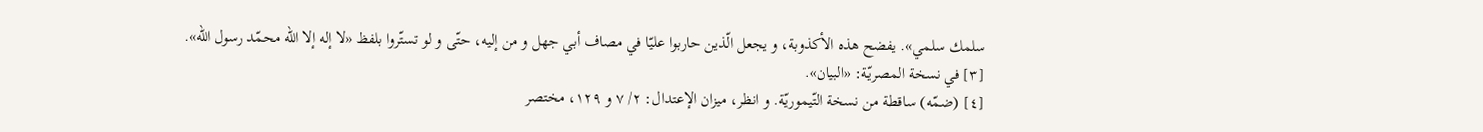سلمك سلمي». يفضح هذه الأكذوبة، و يجعل الّذين حاربوا عليّا في مصاف أبي جهل و من إليه، حتّى و لو تستّروا بلفظ «لا إله إلا اللّه محمّد رسول اللّه».
[٣] في نسخة المصريّة: «البيان».
[٤] (ضمّه) ساقطة من نسخة التّيموريّة. و انظر، ميزان الإعتدال: ٢/ ٧ و ١٢٩، مختصر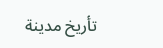تأريخ مدينة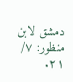دمشق لابن منظور: ٧/ ٢١.